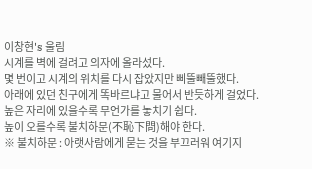이창현's 울림
시계를 벽에 걸려고 의자에 올라섰다.
몇 번이고 시계의 위치를 다시 잡았지만 삐뚤빼뚤했다.
아래에 있던 친구에게 똑바르냐고 물어서 반듯하게 걸었다.
높은 자리에 있을수록 무언가를 놓치기 쉽다.
높이 오를수록 불치하문(不恥下問)해야 한다.
※ 불치하문 : 아랫사람에게 묻는 것을 부끄러워 여기지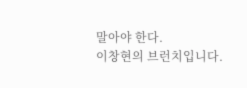말아야 한다.
이창현의 브런치입니다.